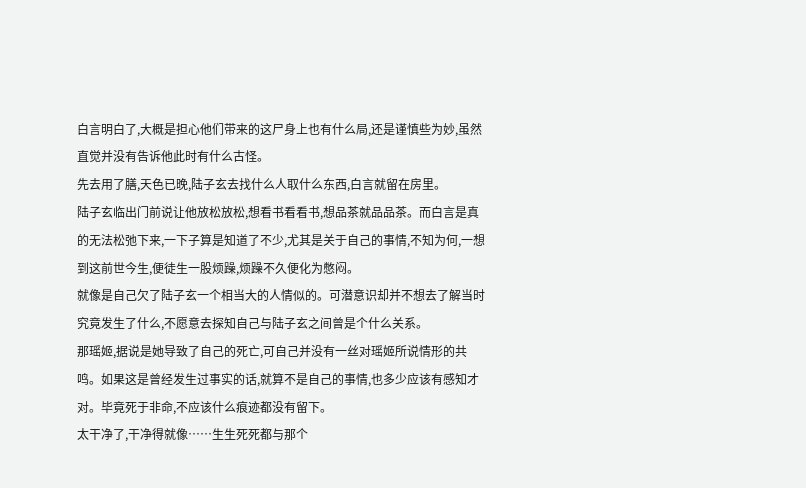白言明白了,大概是担心他们带来的这尸身上也有什么局,还是谨慎些为妙,虽然直觉并没有告诉他此时有什么古怪。
先去用了膳,天色已晚,陆子玄去找什么人取什么东西,白言就留在房里。
陆子玄临出门前说让他放松放松,想看书看看书,想品茶就品品茶。而白言是真的无法松弛下来,一下子算是知道了不少,尤其是关于自己的事情,不知为何,一想到这前世今生,便徒生一股烦躁,烦躁不久便化为憋闷。
就像是自己欠了陆子玄一个相当大的人情似的。可潜意识却并不想去了解当时究竟发生了什么,不愿意去探知自己与陆子玄之间曾是个什么关系。
那瑶姬,据说是她导致了自己的死亡,可自己并没有一丝对瑶姬所说情形的共鸣。如果这是曾经发生过事实的话,就算不是自己的事情,也多少应该有感知才对。毕竟死于非命,不应该什么痕迹都没有留下。
太干净了,干净得就像……生生死死都与那个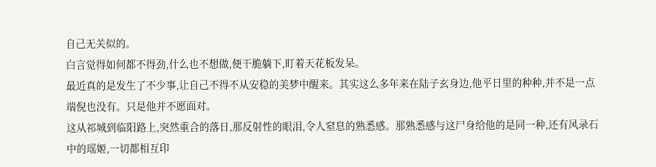自己无关似的。
白言觉得如何都不得劲,什么也不想做,便干脆躺下,盯着天花板发呆。
最近真的是发生了不少事,让自己不得不从安稳的美梦中醒来。其实这么多年来在陆子玄身边,他平日里的种种,并不是一点端倪也没有。只是他并不愿面对。
这从祁城到临阳路上,突然重合的落日,那反射性的眼泪,令人窒息的熟悉感。那熟悉感与这尸身给他的是同一种,还有风录石中的瑶姬,一切都相互印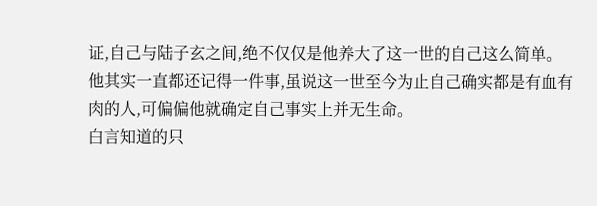证,自己与陆子玄之间,绝不仅仅是他养大了这一世的自己这么简单。
他其实一直都还记得一件事,虽说这一世至今为止自己确实都是有血有肉的人,可偏偏他就确定自己事实上并无生命。
白言知道的只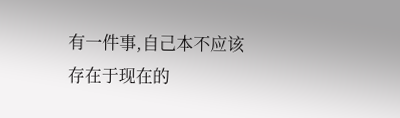有一件事,自己本不应该存在于现在的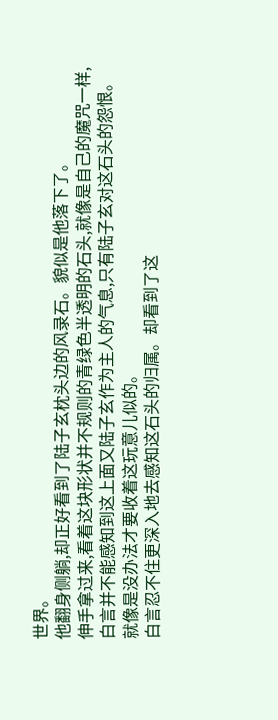世界。
他翻身侧躺,却正好看到了陆子玄枕头边的风录石。貌似是他落下了。
伸手拿过来,看着这块形状并不规则的青绿色半透明的石头,就像是自己的魔咒一样,白言并不能感知到这上面又陆子玄作为主人的气息,只有陆子玄对这石头的怨恨。就像是没办法才要收着这玩意儿似的。
白言忍不住更深入地去感知这石头的归属。却看到了这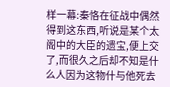样一幕:秦恪在征战中偶然得到这东西,听说是某个太阁中的大臣的遗宝,便上交了,而很久之后却不知是什么人因为这物什与他死去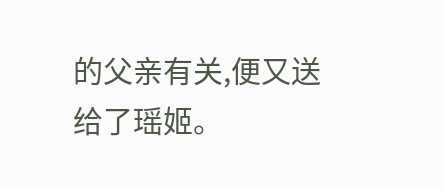的父亲有关,便又送给了瑶姬。